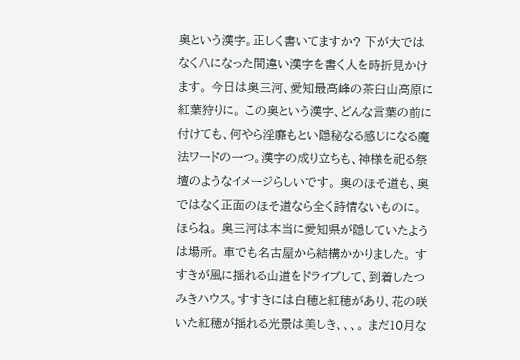奥という漢字。正しく書いてますか? 下が大ではなく八になった間違い漢字を書く人を時折見かけます。 今日は奥三河、愛知最高峰の茶臼山高原に紅葉狩りに。 この奥という漢字、どんな言葉の前に付けても、何やら淫靡もとい隠秘なる感じになる魔法ワードの一つ。漢字の成り立ちも、神様を祀る祭壇のようなイメージらしいです。 奥のほそ道も、奥ではなく正面のほそ道なら全く詩情ないものに。ほらね。 奥三河は本当に愛知県が隠していたようは場所。 車でも名古屋から結構かかりました。 すすきが風に揺れる山道をドライブして、到着したつみきハウス。すすきには白穂と紅穂があり、花の咲いた紅穂が揺れる光景は美しき、、、。 まだ10月な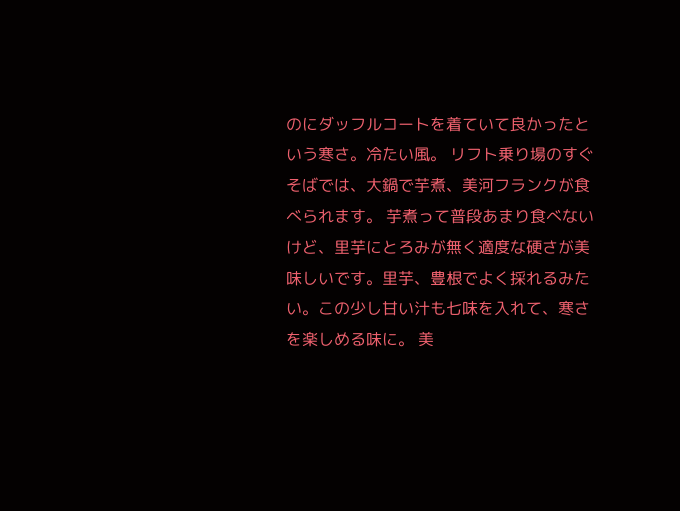のにダッフルコートを着ていて良かったという寒さ。冷たい風。 リフト乗り場のすぐそばでは、大鍋で芋煮、美河フランクが食べられます。 芋煮って普段あまり食べないけど、里芋にとろみが無く適度な硬さが美味しいです。里芋、豊根でよく採れるみたい。この少し甘い汁も七味を入れて、寒さを楽しめる味に。 美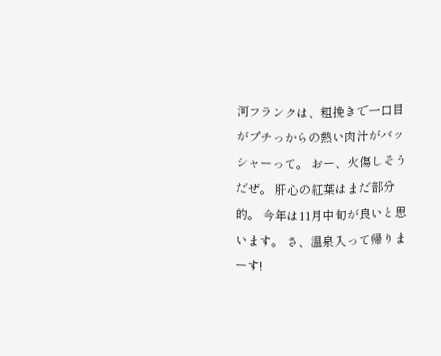河フランクは、粗挽きで一口目がプチっからの熱い肉汁がバッシャーって。 おー、火傷しそうだぜ。 肝心の紅葉はまだ部分的。 今年は11月中旬が良いと思います。 さ、温泉入って帰りまーす!